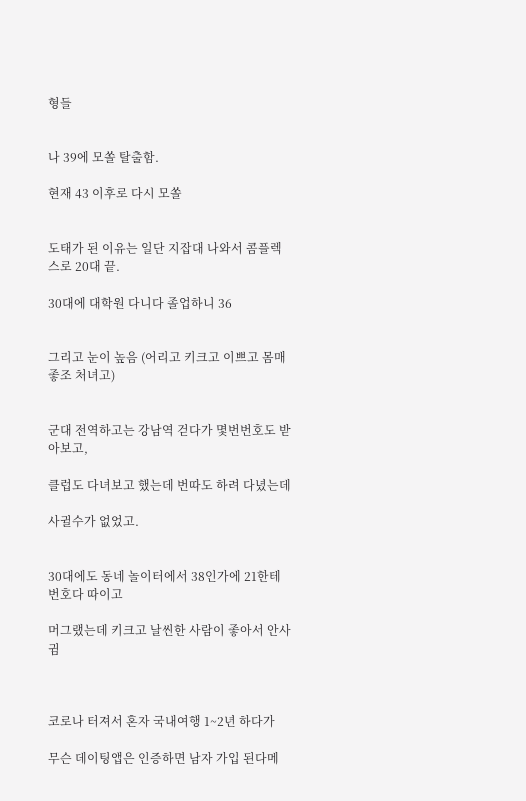형들


나 39에 모쏠 탈출함.

현재 43 이후로 다시 모쏠


도태가 된 이유는 일단 지잡대 나와서 콤플렉스로 20대 끝.

30대에 대학원 다니다 졸업하니 36


그리고 눈이 높음 (어리고 키크고 이쁘고 몸매좋조 처녀고)


군대 전역하고는 강남역 걷다가 몇번번호도 받아보고,

클럽도 다녀보고 했는데 번따도 하려 다녔는데

사귈수가 없었고.


30대에도 동네 놀이터에서 38인가에 21한테 번호다 따이고

머그랬는데 키크고 날씬한 사람이 좋아서 안사귐



코로나 터져서 혼자 국내여행 1~2년 하다가

무슨 데이팅앱은 인증하면 남자 가입 된다메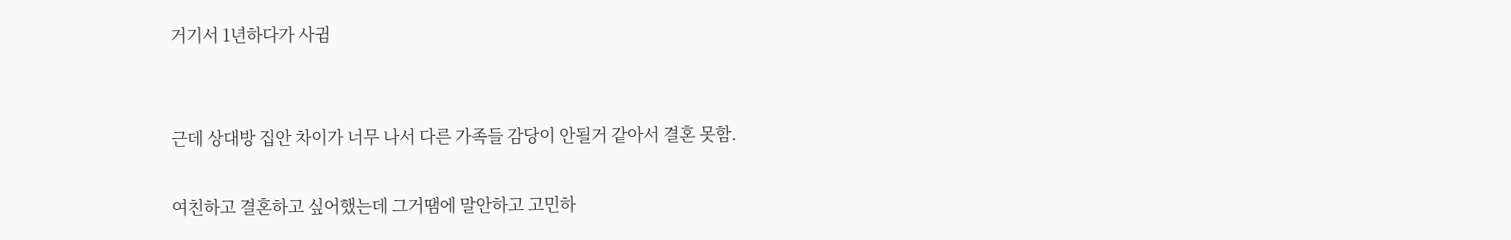거기서 1년하다가 사귐


근데 상대방 집안 차이가 너무 나서 다른 가족들 감당이 안될거 같아서 결혼 못함.

여친하고 결혼하고 싶어했는데 그거땜에 말안하고 고민하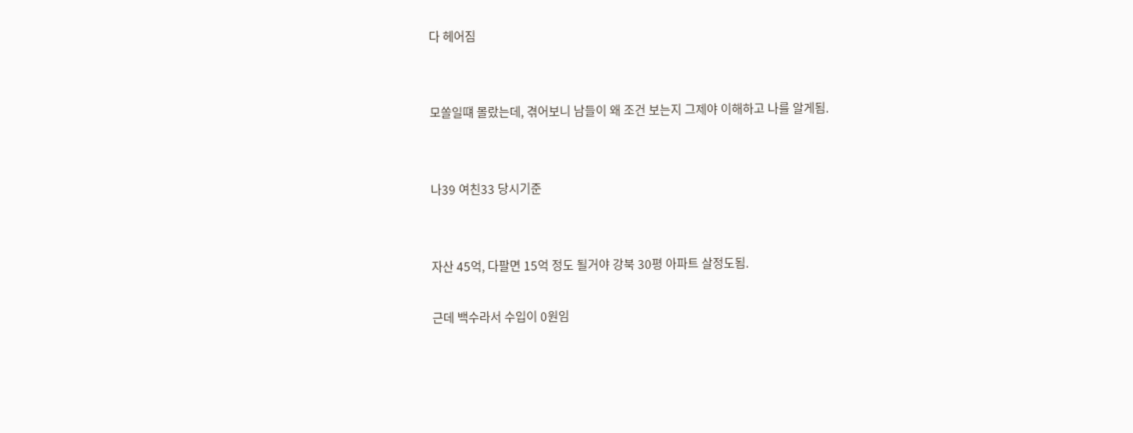다 헤어짐


모쏠일떄 몰랐는데, 겪어보니 남들이 왜 조건 보는지 그제야 이해하고 나를 알게됨.


나39 여친33 당시기준


자산 45억, 다팔면 15억 정도 될거야 강북 30평 아파트 살정도됨.

근데 백수라서 수입이 0원임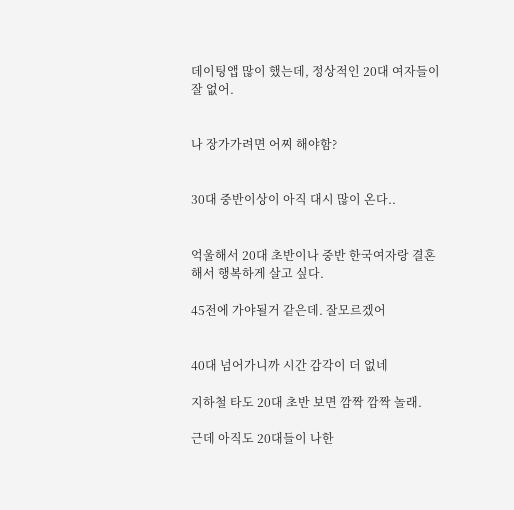데이팅앱 많이 했는데, 정상적인 20대 여자들이 잘 없어.


나 장가가려면 어찌 해야함?


30대 중반이상이 아직 대시 많이 온다..


억울해서 20대 초반이나 중반 한국여자랑 결혼해서 행복하게 살고 싶다.

45전에 가야될거 같은데. 잘모르겠어


40대 넘어가니까 시간 감각이 더 없네

지하철 타도 20대 초반 보면 깜짝 깜짝 놀래.

근데 아직도 20대들이 나한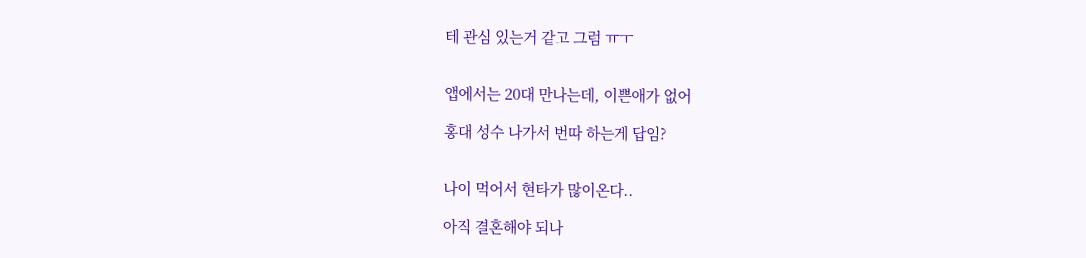테 관심 있는거 같고 그럼 ㅠㅜ


앱에서는 20대 만나는데, 이쁜애가 없어

홍대 성수 나가서 번따 하는게 답임?


나이 먹어서 현타가 많이온다..

아직 결혼해야 되나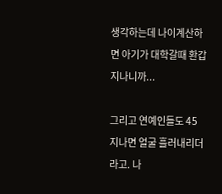생각하는데 나이계산하면 아기가 대학갈때 환갑지나니까...

그리고 연예인들도 45 지나면 얼굴 흘러내리더라고. 나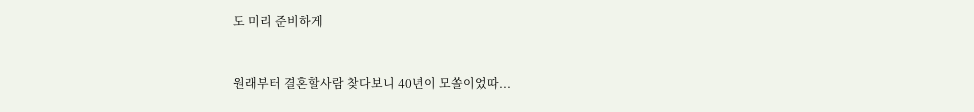도 미리 준비하게


원래부터 결혼할사람 찾다보니 40년이 모쏠이었따...